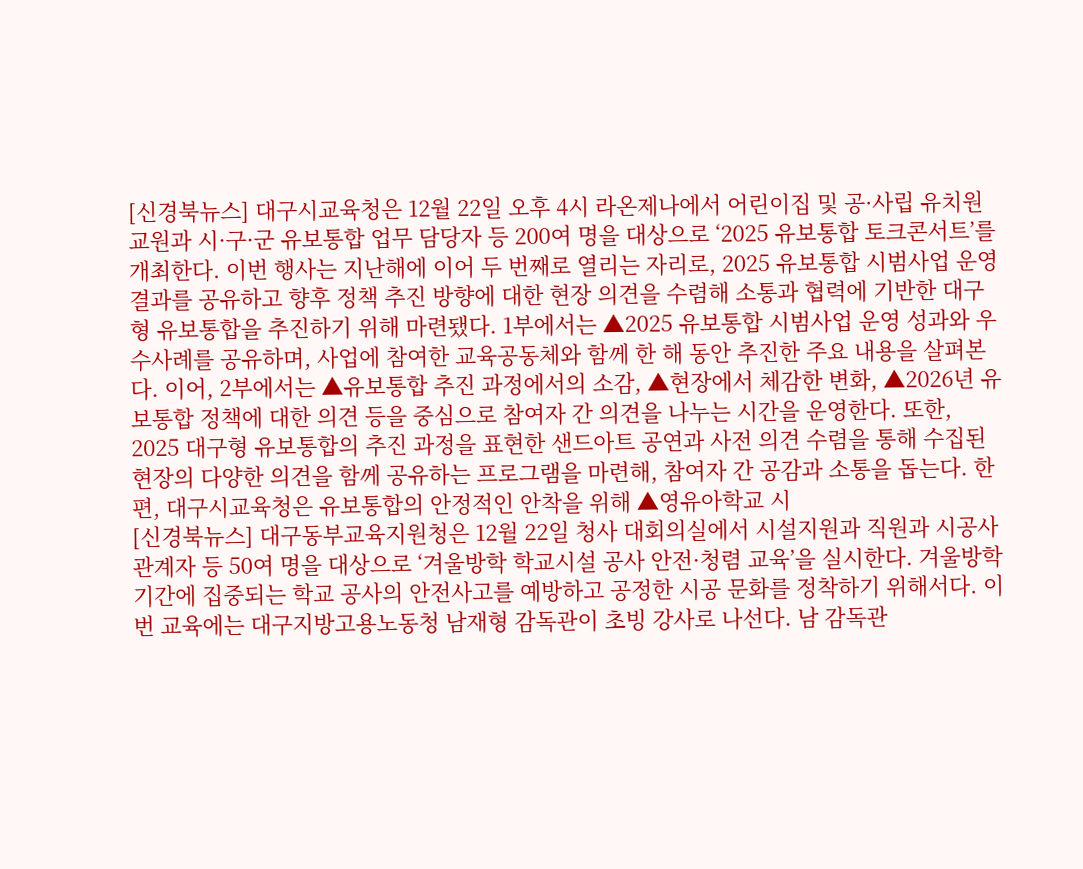[신경북뉴스] 대구시교육청은 12월 22일 오후 4시 라온제나에서 어린이집 및 공·사립 유치원 교원과 시·구·군 유보통합 업무 담당자 등 200여 명을 대상으로 ‘2025 유보통합 토크콘서트’를 개최한다. 이번 행사는 지난해에 이어 두 번째로 열리는 자리로, 2025 유보통합 시범사업 운영 결과를 공유하고 향후 정책 추진 방향에 대한 현장 의견을 수렴해 소통과 협력에 기반한 대구형 유보통합을 추진하기 위해 마련됐다. 1부에서는 ▲2025 유보통합 시범사업 운영 성과와 우수사례를 공유하며, 사업에 참여한 교육공동체와 함께 한 해 동안 추진한 주요 내용을 살펴본다. 이어, 2부에서는 ▲유보통합 추진 과정에서의 소감, ▲현장에서 체감한 변화, ▲2026년 유보통합 정책에 대한 의견 등을 중심으로 참여자 간 의견을 나누는 시간을 운영한다. 또한, 2025 대구형 유보통합의 추진 과정을 표현한 샌드아트 공연과 사전 의견 수렴을 통해 수집된 현장의 다양한 의견을 함께 공유하는 프로그램을 마련해, 참여자 간 공감과 소통을 돕는다. 한편, 대구시교육청은 유보통합의 안정적인 안착을 위해 ▲영유아학교 시
[신경북뉴스] 대구동부교육지원청은 12월 22일 청사 대회의실에서 시설지원과 직원과 시공사 관계자 등 50여 명을 대상으로 ‘겨울방학 학교시설 공사 안전·청렴 교육’을 실시한다. 겨울방학 기간에 집중되는 학교 공사의 안전사고를 예방하고 공정한 시공 문화를 정착하기 위해서다. 이번 교육에는 대구지방고용노동청 남재형 감독관이 초빙 강사로 나선다. 남 감독관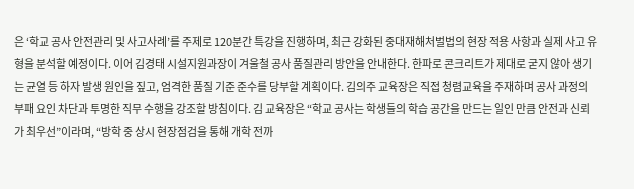은 ‘학교 공사 안전관리 및 사고사례’를 주제로 120분간 특강을 진행하며, 최근 강화된 중대재해처벌법의 현장 적용 사항과 실제 사고 유형을 분석할 예정이다. 이어 김경태 시설지원과장이 겨울철 공사 품질관리 방안을 안내한다. 한파로 콘크리트가 제대로 굳지 않아 생기는 균열 등 하자 발생 원인을 짚고, 엄격한 품질 기준 준수를 당부할 계획이다. 김의주 교육장은 직접 청렴교육을 주재하며 공사 과정의 부패 요인 차단과 투명한 직무 수행을 강조할 방침이다. 김 교육장은 “학교 공사는 학생들의 학습 공간을 만드는 일인 만큼 안전과 신뢰가 최우선”이라며, “방학 중 상시 현장점검을 통해 개학 전까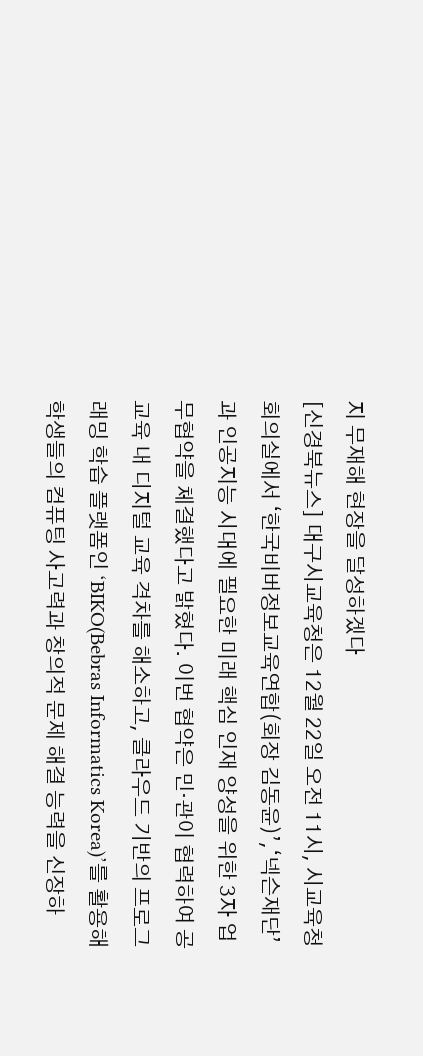지 무재해 현장을 달성하겠다
[신경북뉴스] 대구시교육청은 12월 22일 오전 11시, 시교육청 회의실에서 ‘한국비버정보교육연합(회장 김동윤)’,‘넥슨재단’과 인공지능 시대에 필요한 미래 핵심 인재 양성을 위한 3자 업무협약을 체결했다고 밝혔다. 이번 협약은 민·관이 협력하여 공교육 내 디지털 교육 격차를 해소하고, 클라우드 기반의 프로그래밍 학습 플랫폼인 ‘BIKO(Bebras Informatics Korea)’를 활용해 학생들의 컴퓨팅 사고력과 창의적 문제 해결 능력을 신장하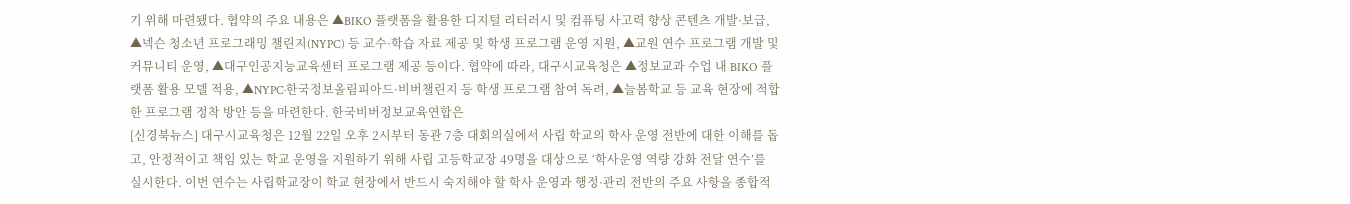기 위해 마련됐다. 협약의 주요 내용은 ▲BIKO 플랫폼을 활용한 디지털 리터러시 및 컴퓨팅 사고력 향상 콘텐츠 개발·보급, ▲넥슨 청소년 프로그래밍 챌린지(NYPC) 등 교수·학습 자료 제공 및 학생 프로그램 운영 지원, ▲교원 연수 프로그램 개발 및 커뮤니티 운영, ▲대구인공지능교육센터 프로그램 제공 등이다. 협약에 따라, 대구시교육청은 ▲정보교과 수업 내 BIKO 플랫폼 활용 모델 적용, ▲NYPC·한국정보올림피아드·비버챌린지 등 학생 프로그램 참여 독려, ▲늘봄학교 등 교육 현장에 적합한 프로그램 정착 방안 등을 마련한다. 한국비버정보교육연합은
[신경북뉴스] 대구시교육청은 12월 22일 오후 2시부터 동관 7층 대회의실에서 사립 학교의 학사 운영 전반에 대한 이해를 돕고, 안정적이고 책임 있는 학교 운영을 지원하기 위해 사립 고등학교장 49명을 대상으로 ‘학사운영 역량 강화 전달 연수’를 실시한다. 이번 연수는 사립학교장이 학교 현장에서 반드시 숙지해야 할 학사 운영과 행정·관리 전반의 주요 사항을 종합적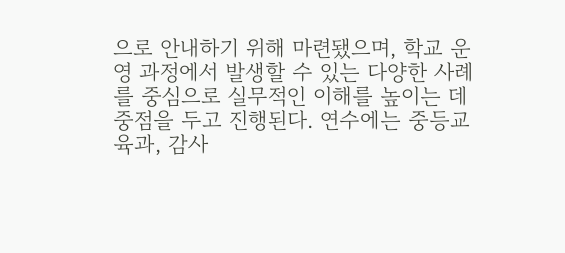으로 안내하기 위해 마련됐으며, 학교 운영 과정에서 발생할 수 있는 다양한 사례를 중심으로 실무적인 이해를 높이는 데 중점을 두고 진행된다. 연수에는 중등교육과, 감사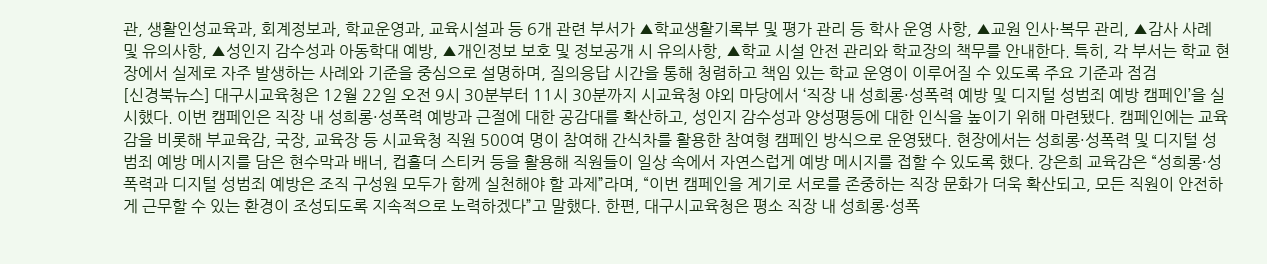관, 생활인성교육과, 회계정보과, 학교운영과, 교육시설과 등 6개 관련 부서가 ▲학교생활기록부 및 평가 관리 등 학사 운영 사항, ▲교원 인사·복무 관리, ▲감사 사례 및 유의사항, ▲성인지 감수성과 아동학대 예방, ▲개인정보 보호 및 정보공개 시 유의사항, ▲학교 시설 안전 관리와 학교장의 책무를 안내한다. 특히, 각 부서는 학교 현장에서 실제로 자주 발생하는 사례와 기준을 중심으로 설명하며, 질의응답 시간을 통해 청렴하고 책임 있는 학교 운영이 이루어질 수 있도록 주요 기준과 점검
[신경북뉴스] 대구시교육청은 12월 22일 오전 9시 30분부터 11시 30분까지 시교육청 야외 마당에서 ‘직장 내 성희롱·성폭력 예방 및 디지털 성범죄 예방 캠페인’을 실시했다. 이번 캠페인은 직장 내 성희롱·성폭력 예방과 근절에 대한 공감대를 확산하고, 성인지 감수성과 양성평등에 대한 인식을 높이기 위해 마련됐다. 캠페인에는 교육감을 비롯해 부교육감, 국장, 교육장 등 시교육청 직원 500여 명이 참여해 간식차를 활용한 참여형 캠페인 방식으로 운영됐다. 현장에서는 성희롱·성폭력 및 디지털 성범죄 예방 메시지를 담은 현수막과 배너, 컵홀더 스티커 등을 활용해 직원들이 일상 속에서 자연스럽게 예방 메시지를 접할 수 있도록 했다. 강은희 교육감은 “성희롱·성폭력과 디지털 성범죄 예방은 조직 구성원 모두가 함께 실천해야 할 과제”라며, “이번 캠페인을 계기로 서로를 존중하는 직장 문화가 더욱 확산되고, 모든 직원이 안전하게 근무할 수 있는 환경이 조성되도록 지속적으로 노력하겠다”고 말했다. 한편, 대구시교육청은 평소 직장 내 성희롱·성폭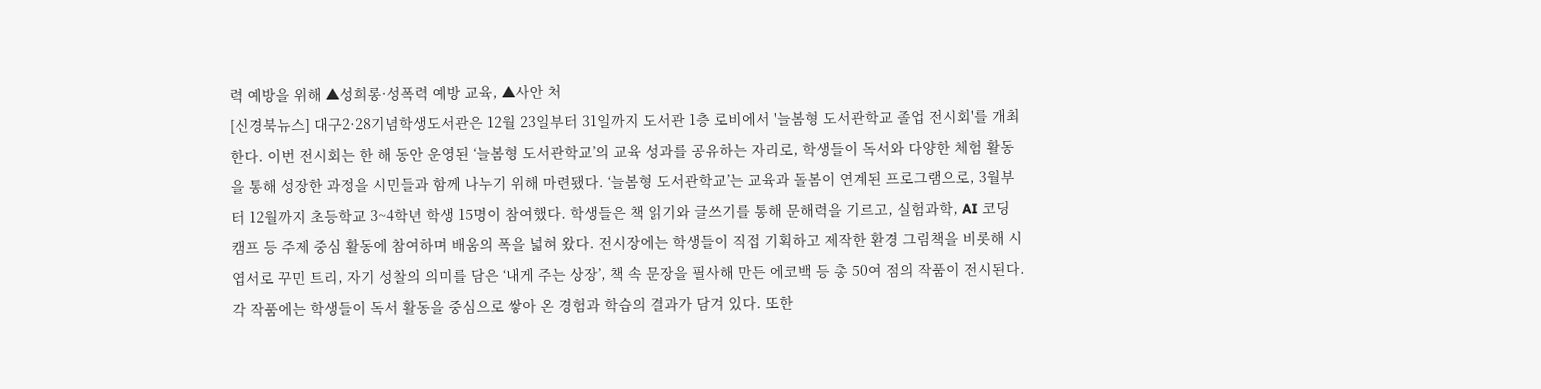력 예방을 위해 ▲성희롱·성폭력 예방 교육, ▲사안 처
[신경북뉴스] 대구2·28기념학생도서관은 12월 23일부터 31일까지 도서관 1층 로비에서 '늘봄형 도서관학교 졸업 전시회'를 개최한다. 이번 전시회는 한 해 동안 운영된 ‘늘봄형 도서관학교’의 교육 성과를 공유하는 자리로, 학생들이 독서와 다양한 체험 활동을 통해 성장한 과정을 시민들과 함께 나누기 위해 마련됐다. ‘늘봄형 도서관학교’는 교육과 돌봄이 연계된 프로그램으로, 3월부터 12월까지 초등학교 3~4학년 학생 15명이 참여했다. 학생들은 책 읽기와 글쓰기를 통해 문해력을 기르고, 실험과학, AI 코딩 캠프 등 주제 중심 활동에 참여하며 배움의 폭을 넓혀 왔다. 전시장에는 학생들이 직접 기획하고 제작한 환경 그림책을 비롯해 시엽서로 꾸민 트리, 자기 성찰의 의미를 담은 ‘내게 주는 상장’, 책 속 문장을 필사해 만든 에코백 등 총 50여 점의 작품이 전시된다. 각 작품에는 학생들이 독서 활동을 중심으로 쌓아 온 경험과 학습의 결과가 담겨 있다. 또한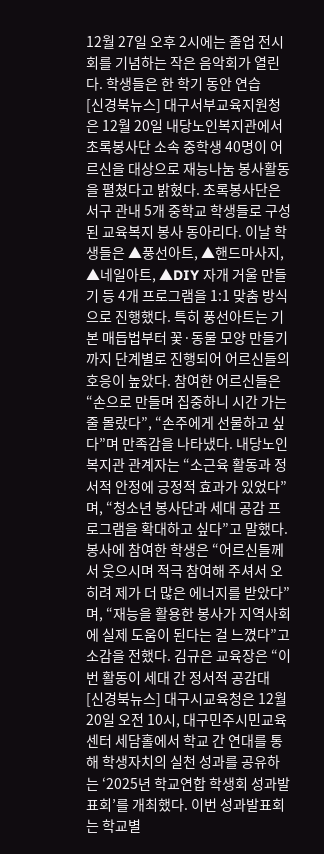12월 27일 오후 2시에는 졸업 전시회를 기념하는 작은 음악회가 열린다. 학생들은 한 학기 동안 연습
[신경북뉴스] 대구서부교육지원청은 12월 20일 내당노인복지관에서 초록봉사단 소속 중학생 40명이 어르신을 대상으로 재능나눔 봉사활동을 펼쳤다고 밝혔다. 초록봉사단은 서구 관내 5개 중학교 학생들로 구성된 교육복지 봉사 동아리다. 이날 학생들은 ▲풍선아트, ▲핸드마사지, ▲네일아트, ▲DIY 자개 거울 만들기 등 4개 프로그램을 1:1 맞춤 방식으로 진행했다. 특히 풍선아트는 기본 매듭법부터 꽃·동물 모양 만들기까지 단계별로 진행되어 어르신들의 호응이 높았다. 참여한 어르신들은 “손으로 만들며 집중하니 시간 가는 줄 몰랐다”, “손주에게 선물하고 싶다”며 만족감을 나타냈다. 내당노인복지관 관계자는 “소근육 활동과 정서적 안정에 긍정적 효과가 있었다”며, “청소년 봉사단과 세대 공감 프로그램을 확대하고 싶다”고 말했다. 봉사에 참여한 학생은 “어르신들께서 웃으시며 적극 참여해 주셔서 오히려 제가 더 많은 에너지를 받았다”며, “재능을 활용한 봉사가 지역사회에 실제 도움이 된다는 걸 느꼈다”고 소감을 전했다. 김규은 교육장은 “이번 활동이 세대 간 정서적 공감대
[신경북뉴스] 대구시교육청은 12월 20일 오전 10시, 대구민주시민교육센터 세담홀에서 학교 간 연대를 통해 학생자치의 실천 성과를 공유하는 ‘2025년 학교연합 학생회 성과발표회’를 개최했다. 이번 성과발표회는 학교별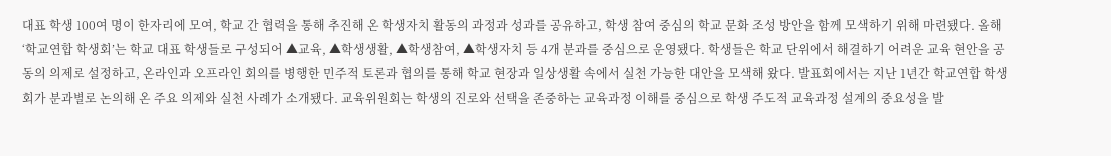대표 학생 100여 명이 한자리에 모여, 학교 간 협력을 통해 추진해 온 학생자치 활동의 과정과 성과를 공유하고, 학생 참여 중심의 학교 문화 조성 방안을 함께 모색하기 위해 마련됐다. 올해 ‘학교연합 학생회’는 학교 대표 학생들로 구성되어 ▲교육, ▲학생생활, ▲학생참여, ▲학생자치 등 4개 분과를 중심으로 운영됐다. 학생들은 학교 단위에서 해결하기 어려운 교육 현안을 공동의 의제로 설정하고, 온라인과 오프라인 회의를 병행한 민주적 토론과 협의를 통해 학교 현장과 일상생활 속에서 실천 가능한 대안을 모색해 왔다. 발표회에서는 지난 1년간 학교연합 학생회가 분과별로 논의해 온 주요 의제와 실천 사례가 소개됐다. 교육위원회는 학생의 진로와 선택을 존중하는 교육과정 이해를 중심으로 학생 주도적 교육과정 설계의 중요성을 발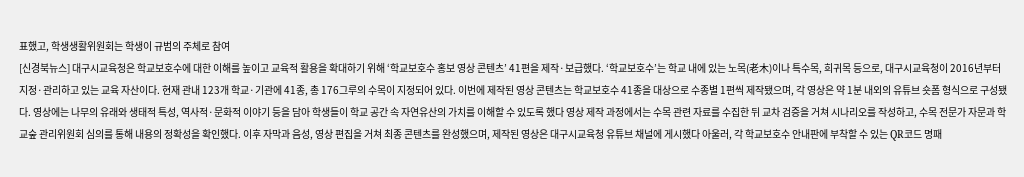표했고, 학생생활위원회는 학생이 규범의 주체로 참여
[신경북뉴스] 대구시교육청은 학교보호수에 대한 이해를 높이고 교육적 활용을 확대하기 위해 ‘학교보호수 홍보 영상 콘텐츠’ 41편을 제작·보급했다. ‘학교보호수’는 학교 내에 있는 노목(老木)이나 특수목, 희귀목 등으로, 대구시교육청이 2016년부터 지정·관리하고 있는 교육 자산이다. 현재 관내 123개 학교·기관에 41종, 총 176그루의 수목이 지정되어 있다. 이번에 제작된 영상 콘텐츠는 학교보호수 41종을 대상으로 수종별 1편씩 제작됐으며, 각 영상은 약 1분 내외의 유튜브 숏폼 형식으로 구성됐다. 영상에는 나무의 유래와 생태적 특성, 역사적·문화적 이야기 등을 담아 학생들이 학교 공간 속 자연유산의 가치를 이해할 수 있도록 했다 영상 제작 과정에서는 수목 관련 자료를 수집한 뒤 교차 검증을 거쳐 시나리오를 작성하고, 수목 전문가 자문과 학교숲 관리위원회 심의를 통해 내용의 정확성을 확인했다. 이후 자막과 음성, 영상 편집을 거쳐 최종 콘텐츠를 완성했으며, 제작된 영상은 대구시교육청 유튜브 채널에 게시했다 아울러, 각 학교보호수 안내판에 부착할 수 있는 QR코드 명패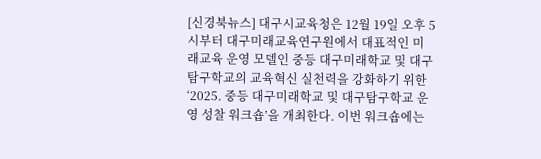[신경북뉴스] 대구시교육청은 12월 19일 오후 5시부터 대구미래교육연구원에서 대표적인 미래교육 운영 모델인 중등 대구미래학교 및 대구탐구학교의 교육혁신 실천력을 강화하기 위한‘2025. 중등 대구미래학교 및 대구탐구학교 운영 성찰 워크숍’을 개최한다. 이번 워크숍에는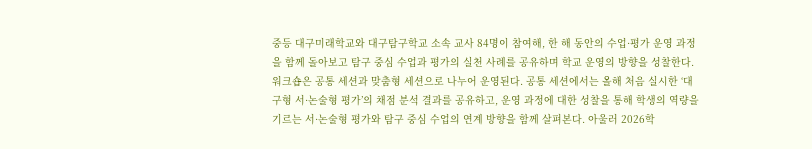중등 대구미래학교와 대구탐구학교 소속 교사 84명이 참여해, 한 해 동안의 수업·평가 운영 과정을 함께 돌아보고 탐구 중심 수업과 평가의 실천 사례를 공유하며 학교 운영의 방향을 성찰한다. 워크숍은 공통 세션과 맞춤형 세션으로 나누어 운영된다. 공통 세션에서는 올해 처음 실시한 ‘대구형 서·논술형 평가’의 채점 분석 결과를 공유하고, 운영 과정에 대한 성찰을 통해 학생의 역량을 기르는 서·논술형 평가와 탐구 중심 수업의 연계 방향을 함께 살펴본다. 아울러 2026학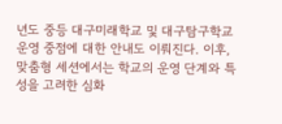년도 중등 대구미래학교 및 대구탐구학교 운영 중점에 대한 안내도 이뤄진다. 이후, 맞춤형 세션에서는 학교의 운영 단계와 특성을 고려한 심화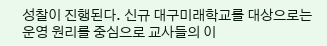성찰이 진행된다. 신규 대구미래학교를 대상으로는 운영 원리를 중심으로 교사들의 이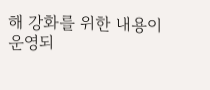해 강화를 위한 내용이 운영되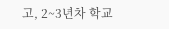고, 2~3년차 학교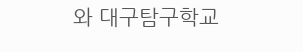와 대구탐구학교